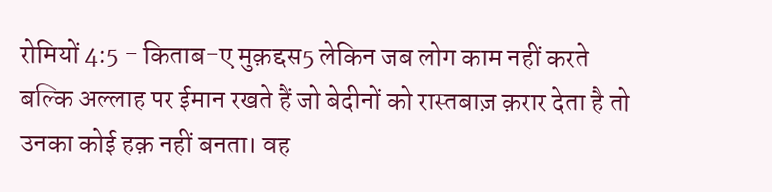रोमियों 4:5 - किताब-ए मुक़द्दस5 लेकिन जब लोग काम नहीं करते बल्कि अल्लाह पर ईमान रखते हैं जो बेदीनों को रास्तबाज़ क़रार देता है तो उनका कोई हक़ नहीं बनता। वह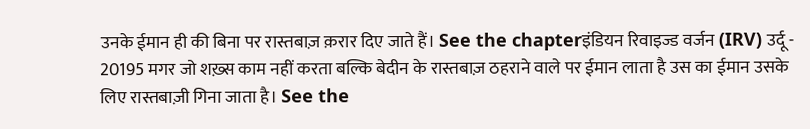उनके ईमान ही की बिना पर रास्तबाज़ क़रार दिए जाते हैं। See the chapterइंडियन रिवाइज्ड वर्जन (IRV) उर्दू - 20195 मगर जो शख़्स काम नहीं करता बल्कि बेदीन के रास्तबाज़ ठहराने वाले पर ईमान लाता है उस का ईमान उसके लिए रास्तबाज़ी गिना जाता है। See the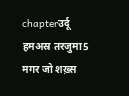chapterउर्दू हमअस्र तरजुमा5 मगर जो शख़्स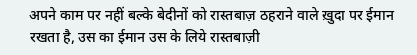अपने काम पर नहीं बल्के बेदीनों को रास्तबाज़ ठहराने वाले ख़ुदा पर ईमान रखता है, उस का ईमान उस के लिये रास्तबाज़ी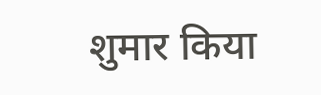शुमार किया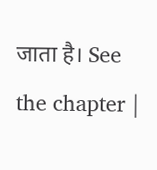जाता है। See the chapter |